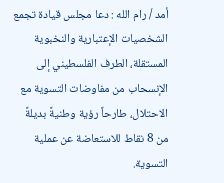أمد / رام الله : دعا مجلس قيادة تجمع الشخصيات الإعتبارية والنخبوية المستقلة، الطرف الفلسطيني إلى الإنسحاب من مفاوضات التسوية مع الاحتلال، طارحاً رؤية وطنيةً بديلةً من 8 نقاط للاستعاضة عن عملية التسوية.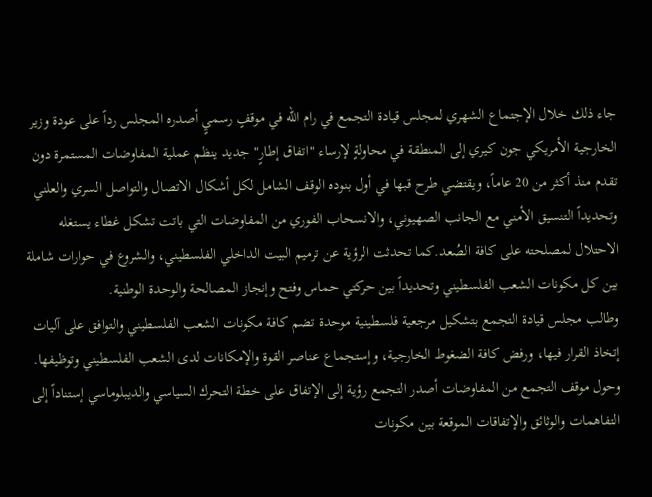جاء ذلك خلال الإجتماع الشهري لمجلس قيادة التجمع في رام الله في موقفٍ رسميٍ أصدره المجلس رداً على عودة وزير الخارجية الأمريكي جون كيري إلى المنطقة في محاولةٍ لإرساء "اتفاق إطارٍ" جديد ينظم عملية المفاوضات المستمرة دون تقدم منذ أكثر من 20 عاماً، ويقتضي طرح قبها في أول بنوده الوقف الشامل لكل أشكال الاتصال والتواصل السري والعلني وتحديداً التنسيق الأمني مع الجانب الصهيوني، والانسحاب الفوري من المفاوضات التي باتت تشكل غطاء يستغله الاحتلال لمصلحته على كافة الصُعد.كما تحدثت الرؤية عن ترميم البيت الداخلي الفلسطيني، والشروع في حوارات شاملة بين كل مكونات الشعب الفلسطيني وتحديداً بين حركتي حماس وفتح وإنجاز المصالحة والوحدة الوطنية.
وطالب مجلس قيادة التجمع بتشكيل مرجعية فلسطينية موحدة تضم كافة مكونات الشعب الفلسطيني والتوافق على آليات إتخاذ القرار فيها، ورفض كافة الضغوط الخارجية، وإستجماع عناصر القوة والإمكانات لدى الشعب الفلسطيني وتوظيفها.
وحول موقف التجمع من المفاوضات أصدر التجمع رؤية إلى الإتفاق على خطة التحرك السياسي والديبلوماسي إستناداً إلى التفاهمات والوثائق والإتفاقات الموقعة بين مكونات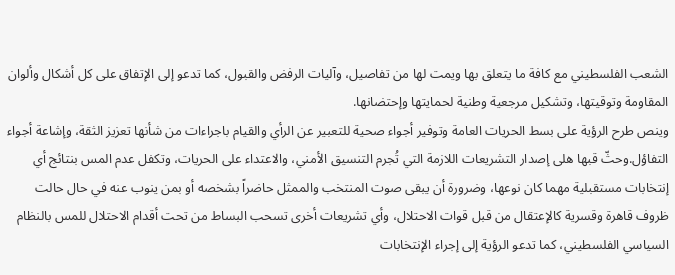الشعب الفلسطيني مع كافة ما يتعلق بها ويمت لها من تفاصيل، وآليات الرفض والقبول، كما تدعو إلى الإتفاق على كل أشكال وألوان المقاومة وتوقيتها، وتشكيل مرجعية وطنية لحمايتها وإحتضانها.
وينص طرح الرؤية على بسط الحريات العامة وتوفير أجواء صحية للتعبير عن الرأي والقيام باجراءات من شأنها تعزيز الثقة، وإشاعة أجواء التفاؤل.وحثّ قبها هلى إصدار التشريعات اللازمة التي تُجرم التنسيق الأمني، والاعتداء على الحريات، وتكفل عدم المس بنتائج أي إنتخابات مستقبلية مهما كان نوعها، وضرورة أن يبقى صوت المنتخب والممثل حاضراً بشخصه أو بمن ينوب عنه في حال حالت ظروف قاهرة وقسرية كالإعتقال من قبل قوات الاحتلال، وأي تشريعات أخرى تسحب البساط من تحت أقدام الاحتلال للمس بالنظام السياسي الفلسطيني، كما تدعو الرؤية إلى إجراء الإنتخابات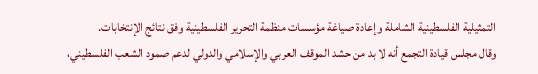التمثيلية الفلسطينية الشاملة وإعادة صياغة مؤسسات منظمة التحرير الفلسطينية وفق نتائج الإنتخابات.
وقال مجلس قيادة التجمع أنه لا بد من حشد الموقف العربي والإسلامي والدولي لدعم صمود الشعب الفلسطيني،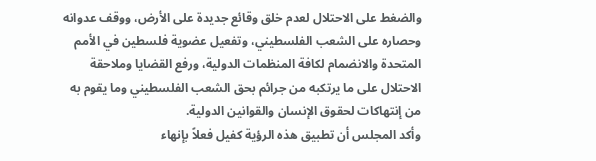والضغط على الاحتلال لعدم خلق وقائع جديدة على الأرض، ووقف عدوانه وحصاره على الشعب الفلسطيني، وتفعيل عضوية فلسطين في الأمم المتحدة والانضمام لكافة المنظمات الدولية، ورفع القضايا وملاحقة الاحتلال على ما يرتكبه من جرائم بحق الشعب الفلسطيني وما يقوم به من إنتهاكات لحقوق الإنسان والقوانين الدولية.
وأكد المجلس أن تطبيق هذه الرؤية كفيل فعلاً بإنهاء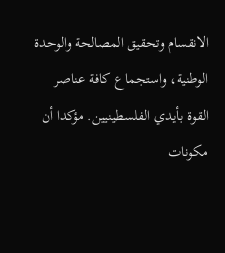الانقسام وتحقيق المصالحة والوحدة الوطنية، واستجماع كافة عناصر القوة بأيدي الفلسطينيين. مؤكدا أن مكونات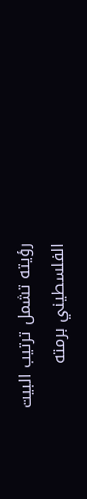رؤيته تشمل ترتيب البيت الفلسطيني برمته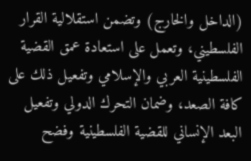(الداخل والخارج) وتضمن استقلالية القرار الفلسطيني، وتعمل على استعادة عمق القضية الفلسطينية العربي والإسلامي وتفعيل ذلك على كافة الصعد، وضمان التحرك الدولي وتفعيل البعد الإنساني للقضية الفلسطينية وفضح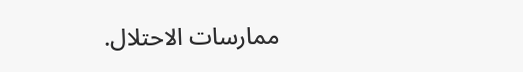ممارسات الاحتلال.